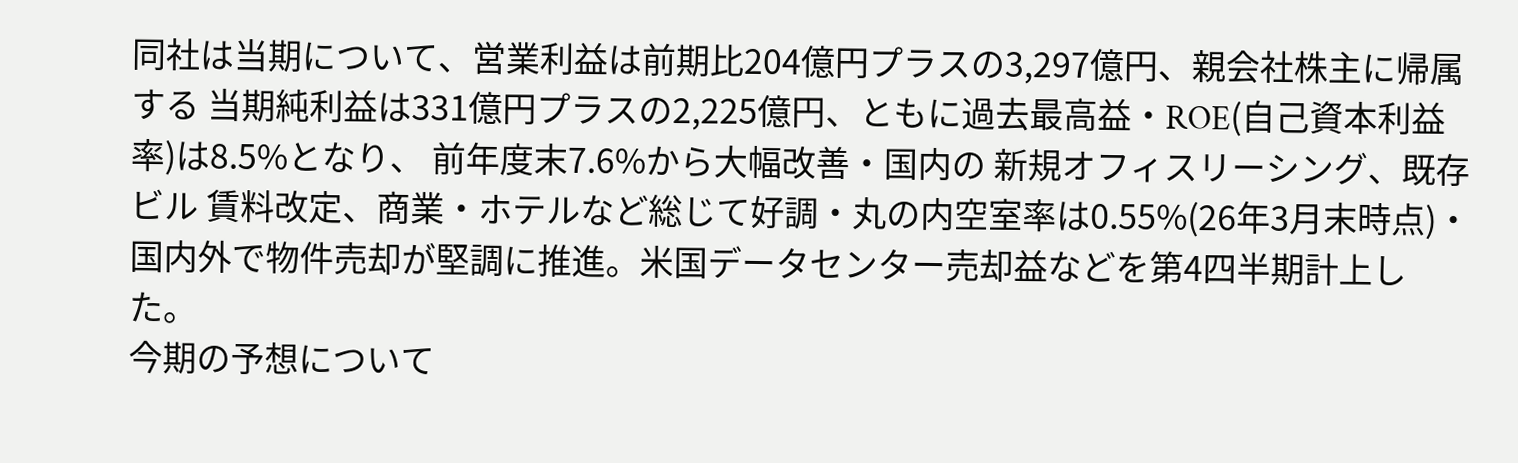同社は当期について、営業利益は前期比204億円プラスの3,297億円、親会社株主に帰属する 当期純利益は331億円プラスの2,225億円、ともに過去最高益・ROE(自己資本利益率)は8.5%となり、 前年度末7.6%から大幅改善・国内の 新規オフィスリーシング、既存ビル 賃料改定、商業・ホテルなど総じて好調・丸の内空室率は0.55%(26年3月末時点)・国内外で物件売却が堅調に推進。米国データセンター売却益などを第4四半期計上した。
今期の予想について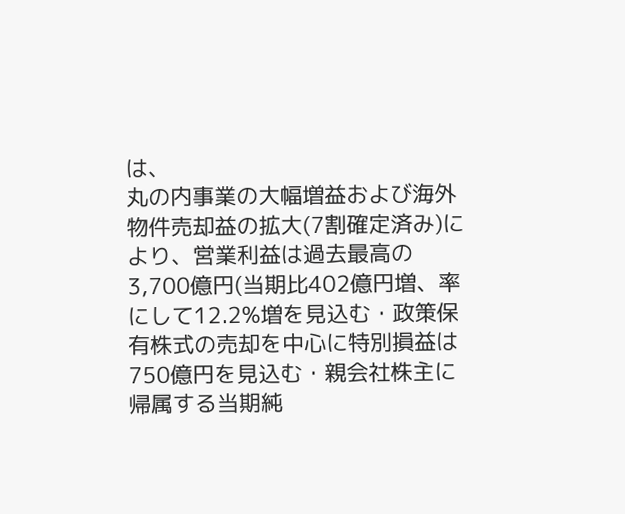は、
丸の内事業の大幅増益および海外物件売却益の拡大(7割確定済み)により、営業利益は過去最高の3,700億円(当期比402億円増、率にして12.2%増を見込む・政策保有株式の売却を中心に特別損益は750億円を見込む・親会社株主に帰属する当期純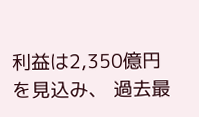利益は2,350億円を見込み、 過去最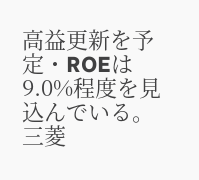高益更新を予定・ROEは9.0%程度を見込んでいる。
三菱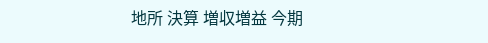地所 決算 増収増益 今期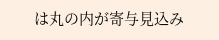は丸の内が寄与見込み